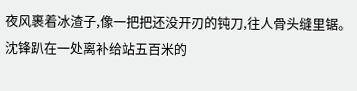夜风裹着冰渣子,像一把把还没开刃的钝刀,往人骨头缝里锯。
沈锋趴在一处离补给站五百米的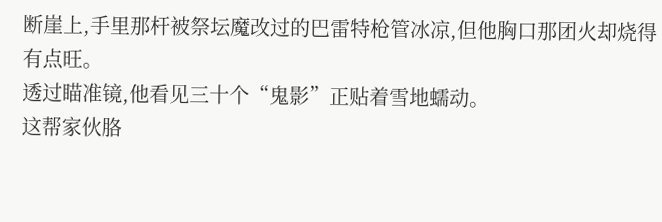断崖上,手里那杆被祭坛魔改过的巴雷特枪管冰凉,但他胸口那团火却烧得有点旺。
透过瞄准镜,他看见三十个“鬼影”正贴着雪地蠕动。
这帮家伙胳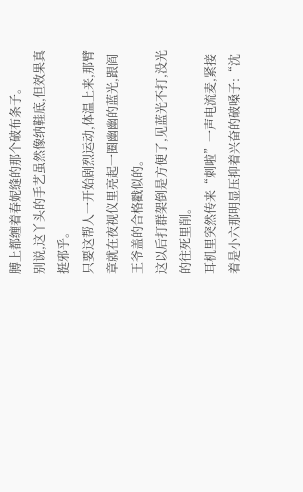膊上都缠着春妮缝的那个破布条子。
别说,这丫头的手艺虽然像纳鞋底,但效果真挺邪乎。
只要这帮人一开始剧烈运动,体温上来,那臂章就在夜视仪里亮起一圈幽幽的蓝光,跟阎王爷盖的合格戳似的。
这以后打群架倒是方便了,见蓝光不打,没光的往死里削。
耳机里突然传来“刺啦”一声电流麦,紧接着是小六那明显压抑着兴奋的破嗓子:“沈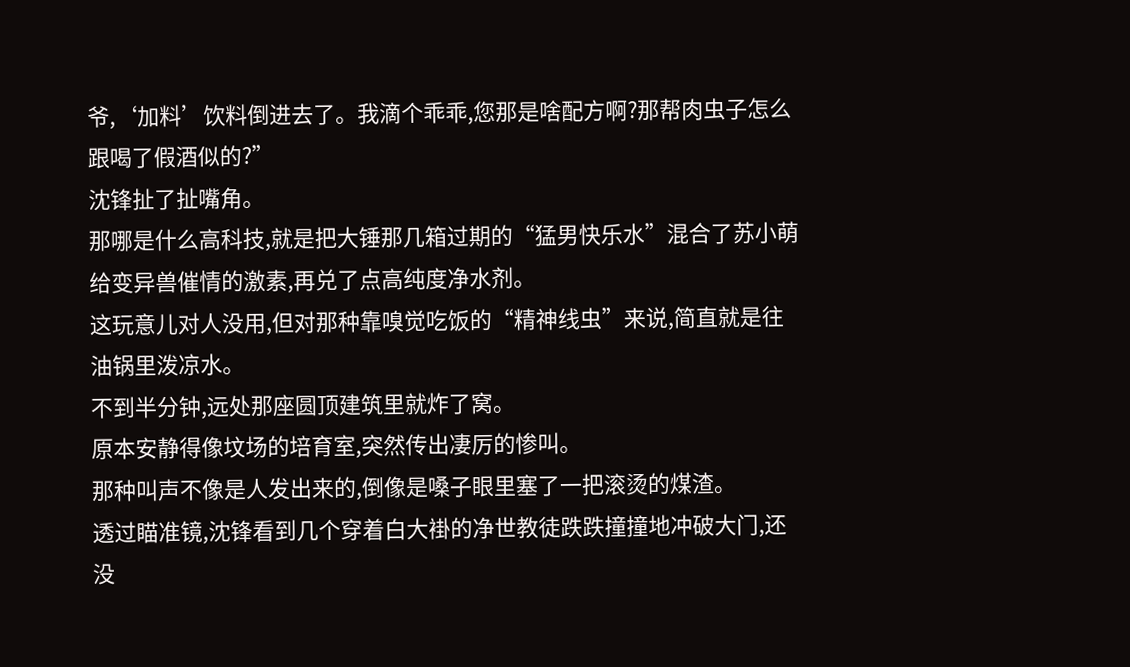爷,‘加料’饮料倒进去了。我滴个乖乖,您那是啥配方啊?那帮肉虫子怎么跟喝了假酒似的?”
沈锋扯了扯嘴角。
那哪是什么高科技,就是把大锤那几箱过期的“猛男快乐水”混合了苏小萌给变异兽催情的激素,再兑了点高纯度净水剂。
这玩意儿对人没用,但对那种靠嗅觉吃饭的“精神线虫”来说,简直就是往油锅里泼凉水。
不到半分钟,远处那座圆顶建筑里就炸了窝。
原本安静得像坟场的培育室,突然传出凄厉的惨叫。
那种叫声不像是人发出来的,倒像是嗓子眼里塞了一把滚烫的煤渣。
透过瞄准镜,沈锋看到几个穿着白大褂的净世教徒跌跌撞撞地冲破大门,还没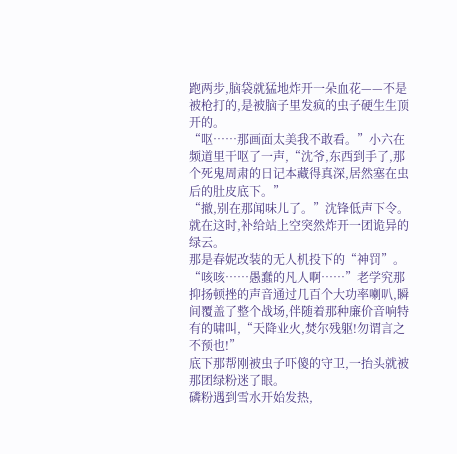跑两步,脑袋就猛地炸开一朵血花——不是被枪打的,是被脑子里发疯的虫子硬生生顶开的。
“呕……那画面太美我不敢看。”小六在频道里干呕了一声,“沈爷,东西到手了,那个死鬼周肃的日记本藏得真深,居然塞在虫后的肚皮底下。”
“撤,别在那闻味儿了。”沈锋低声下令。
就在这时,补给站上空突然炸开一团诡异的绿云。
那是春妮改装的无人机投下的“神罚”。
“咳咳……愚蠢的凡人啊……”老学究那抑扬顿挫的声音通过几百个大功率喇叭,瞬间覆盖了整个战场,伴随着那种廉价音响特有的啸叫,“天降业火,焚尔残躯!勿谓言之不预也!”
底下那帮刚被虫子吓傻的守卫,一抬头就被那团绿粉迷了眼。
磷粉遇到雪水开始发热,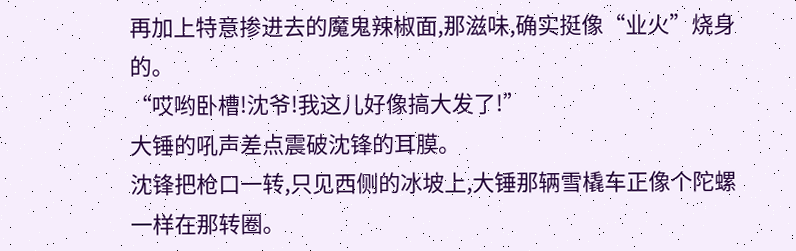再加上特意掺进去的魔鬼辣椒面,那滋味,确实挺像“业火”烧身的。
“哎哟卧槽!沈爷!我这儿好像搞大发了!”
大锤的吼声差点震破沈锋的耳膜。
沈锋把枪口一转,只见西侧的冰坡上,大锤那辆雪橇车正像个陀螺一样在那转圈。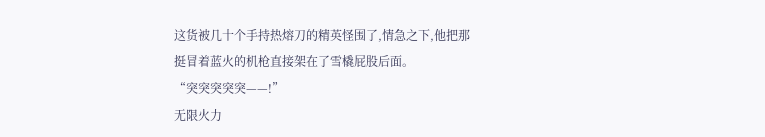这货被几十个手持热熔刀的精英怪围了,情急之下,他把那挺冒着蓝火的机枪直接架在了雪橇屁股后面。
“突突突突突——!”
无限火力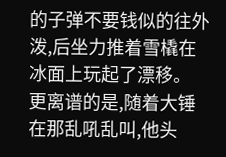的子弹不要钱似的往外泼,后坐力推着雪橇在冰面上玩起了漂移。
更离谱的是,随着大锤在那乱吼乱叫,他头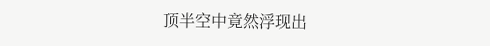顶半空中竟然浮现出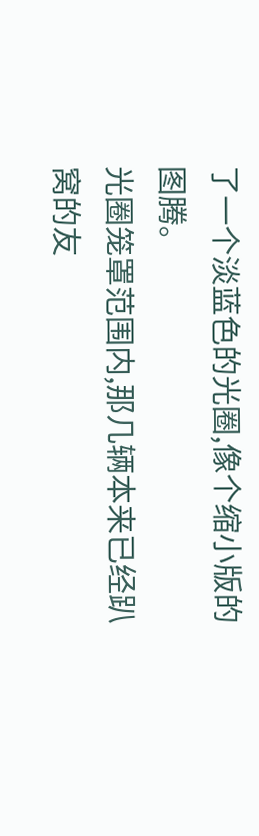了一个淡蓝色的光圈,像个缩小版的图腾。
光圈笼罩范围内,那几辆本来已经趴窝的友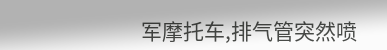军摩托车,排气管突然喷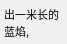出一米长的蓝焰,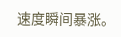速度瞬间暴涨。